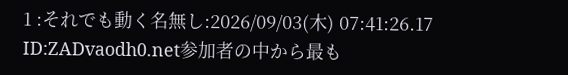1 :それでも動く名無し:2026/09/03(木) 07:41:26.17 ID:ZADvaodh0.net参加者の中から最も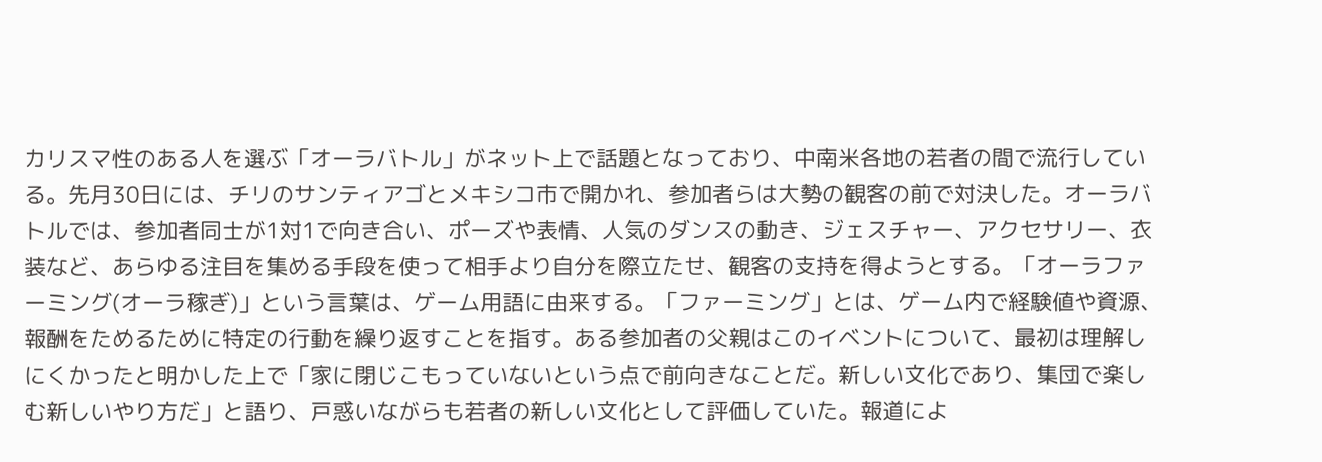カリスマ性のある人を選ぶ「オーラバトル」がネット上で話題となっており、中南米各地の若者の間で流行している。先月30日には、チリのサンティアゴとメキシコ市で開かれ、参加者らは大勢の観客の前で対決した。オーラバトルでは、参加者同士が1対1で向き合い、ポーズや表情、人気のダンスの動き、ジェスチャー、アクセサリー、衣装など、あらゆる注目を集める手段を使って相手より自分を際立たせ、観客の支持を得ようとする。「オーラファーミング(オーラ稼ぎ)」という言葉は、ゲーム用語に由来する。「ファーミング」とは、ゲーム内で経験値や資源、報酬をためるために特定の行動を繰り返すことを指す。ある参加者の父親はこのイベントについて、最初は理解しにくかったと明かした上で「家に閉じこもっていないという点で前向きなことだ。新しい文化であり、集団で楽しむ新しいやり方だ」と語り、戸惑いながらも若者の新しい文化として評価していた。報道によ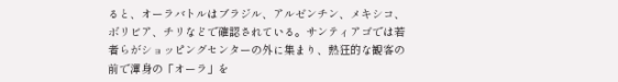ると、オーラバトルはブラジル、アルゼンチン、メキシコ、ボリビア、チリなどで確認されている。サンティアゴでは若者らがショッピングセンターの外に集まり、熱狂的な観客の前で渾身の「オーラ」を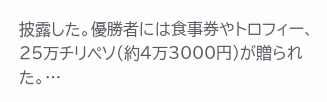披露した。優勝者には食事券やトロフィー、25万チリペソ(約4万3000円)が贈られた。…